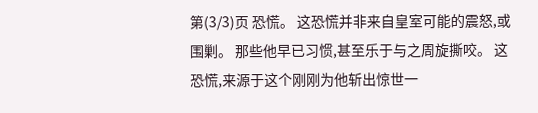第(3/3)页 恐慌。 这恐慌并非来自皇室可能的震怒,或围剿。 那些他早已习惯,甚至乐于与之周旋撕咬。 这恐慌,来源于这个刚刚为他斩出惊世一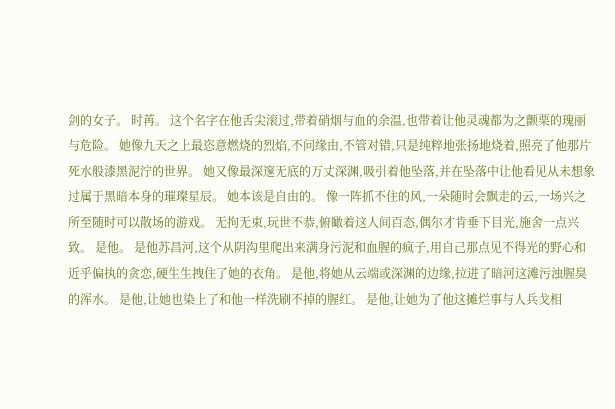剑的女子。 时苒。 这个名字在他舌尖滚过,带着硝烟与血的余温,也带着让他灵魂都为之颤栗的瑰丽与危险。 她像九天之上最恣意燃烧的烈焰,不问缘由,不管对错,只是纯粹地张扬地烧着,照亮了他那片死水般漆黑泥泞的世界。 她又像最深邃无底的万丈深渊,吸引着他坠落,并在坠落中让他看见从未想象过属于黑暗本身的璀璨星辰。 她本该是自由的。 像一阵抓不住的风,一朵随时会飘走的云,一场兴之所至随时可以散场的游戏。 无拘无束,玩世不恭,俯瞰着这人间百态,偶尔才肯垂下目光,施舍一点兴致。 是他。 是他苏昌河,这个从阴沟里爬出来满身污泥和血腥的疯子,用自己那点见不得光的野心和近乎偏执的贪恋,硬生生拽住了她的衣角。 是他,将她从云端或深渊的边缘,拉进了暗河这滩污浊腥臭的浑水。 是他,让她也染上了和他一样洗刷不掉的腥红。 是他,让她为了他这摊烂事与人兵戈相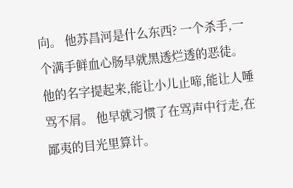向。 他苏昌河是什么东西? 一个杀手,一个满手鲜血心肠早就黑透烂透的恶徒。 他的名字提起来,能让小儿止啼,能让人唾骂不屑。 他早就习惯了在骂声中行走,在鄙夷的目光里算计。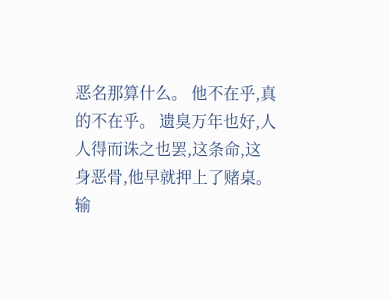恶名那算什么。 他不在乎,真的不在乎。 遗臭万年也好,人人得而诛之也罢,这条命,这身恶骨,他早就押上了赌桌。 输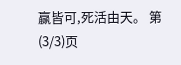赢皆可,死活由天。 第(3/3)页